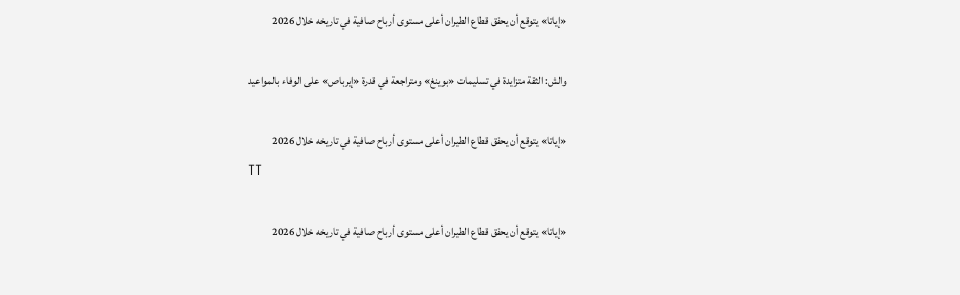«إياتا» يتوقع أن يحقق قطاع الطيران أعلى مستوى أرباح صافية في تاريخه خلال 2026

والش: الثقة متزايدة في تسليمات «بوينغ» ومتراجعة في قدرة «إيرباص» على الوفاء بالمواعيد

«إياتا» يتوقع أن يحقق قطاع الطيران أعلى مستوى أرباح صافية في تاريخه خلال 2026
TT

«إياتا» يتوقع أن يحقق قطاع الطيران أعلى مستوى أرباح صافية في تاريخه خلال 2026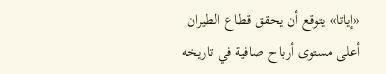«إياتا» يتوقع أن يحقق قطاع الطيران أعلى مستوى أرباح صافية في تاريخه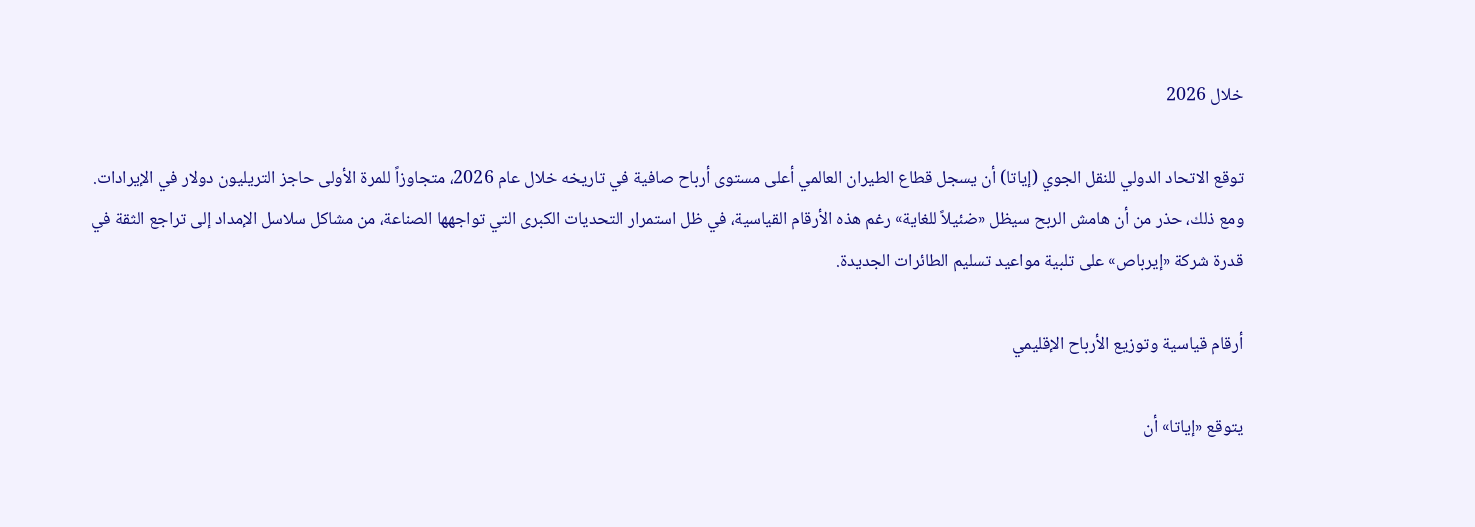خلال 2026

توقع الاتحاد الدولي للنقل الجوي (إياتا) أن يسجل قطاع الطيران العالمي أعلى مستوى أرباح صافية في تاريخه خلال عام 2026، متجاوزاً للمرة الأولى حاجز التريليون دولار في الإيرادات. ومع ذلك، حذر من أن هامش الربح سيظل «ضئيلاً للغاية» رغم هذه الأرقام القياسية، في ظل استمرار التحديات الكبرى التي تواجهها الصناعة، من مشاكل سلاسل الإمداد إلى تراجع الثقة في قدرة شركة «إيرباص» على تلبية مواعيد تسليم الطائرات الجديدة.

أرقام قياسية وتوزيع الأرباح الإقليمي

يتوقع «إياتا» أن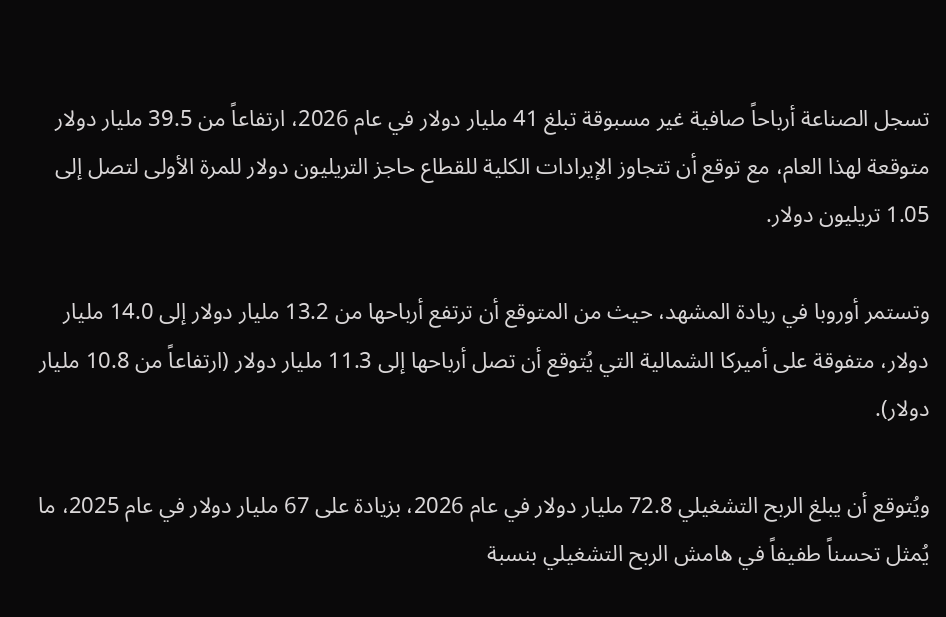تسجل الصناعة أرباحاً صافية غير مسبوقة تبلغ 41 مليار دولار في عام 2026، ارتفاعاً من 39.5 مليار دولار متوقعة لهذا العام، مع توقع أن تتجاوز الإيرادات الكلية للقطاع حاجز التريليون دولار للمرة الأولى لتصل إلى 1.05 تريليون دولار.

وتستمر أوروبا في ريادة المشهد، حيث من المتوقع أن ترتفع أرباحها من 13.2 مليار دولار إلى 14.0 مليار دولار، متفوقة على أميركا الشمالية التي يُتوقع أن تصل أرباحها إلى 11.3 مليار دولار (ارتفاعاً من 10.8 مليار دولار).

ويُتوقع أن يبلغ الربح التشغيلي 72.8 مليار دولار في عام 2026، بزيادة على 67 مليار دولار في عام 2025، ما يُمثل تحسناً طفيفاً في هامش الربح التشغيلي بنسبة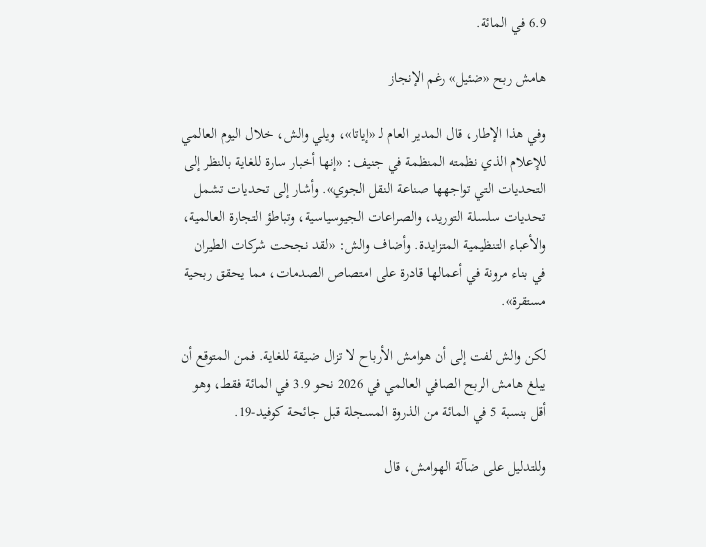6.9 في المائة.

هامش ربح «ضئيل» رغم الإنجاز

وفي هذا الإطار، قال المدير العام لـ «إياتا»، ويلي والش، خلال اليوم العالمي للإعلام الذي نظمته المنظمة في جنيف: «إنها أخبار سارة للغاية بالنظر إلى التحديات التي تواجهها صناعة النقل الجوي». وأشار إلى تحديات تشمل تحديات سلسلة التوريد، والصراعات الجيوسياسية، وتباطؤ التجارة العالمية، والأعباء التنظيمية المتزايدة. وأضاف والش: «لقد نجحت شركات الطيران في بناء مرونة في أعمالها قادرة على امتصاص الصدمات، مما يحقق ربحية مستقرة».

لكن والش لفت إلى أن هوامش الأرباح لا تزال ضيقة للغاية. فمن المتوقع أن يبلغ هامش الربح الصافي العالمي في 2026 نحو 3.9 في المائة فقط، وهو أقل بنسبة 5 في المائة من الذروة المسجلة قبل جائحة كوفيد-19.

وللتدليل على ضآلة الهوامش، قال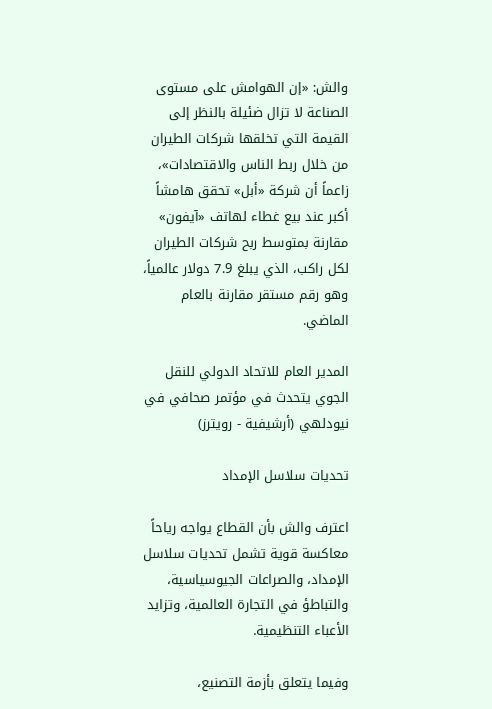والش: «إن الهوامش على مستوى الصناعة لا تزال ضئيلة بالنظر إلى القيمة التي تخلقها شركات الطيران من خلال ربط الناس والاقتصادات»، زاعماً أن شركة «أبل» تحقق هامشاً أكبر عند بيع غطاء لهاتف «آيفون» مقارنة بمتوسط ربح شركات الطيران لكل راكب، الذي يبلغ 7.9 دولار عالمياً، وهو رقم مستقر مقارنة بالعام الماضي.

المدير العام للاتحاد الدولي للنقل الجوي يتحدث في مؤتمر صحافي في نيودلهي (أرشيفية - رويترز)

تحديات سلاسل الإمداد

اعترف والش بأن القطاع يواجه رياحاً معاكسة قوية تشمل تحديات سلاسل الإمداد، والصراعات الجيوسياسية، والتباطؤ في التجارة العالمية، وتزايد الأعباء التنظيمية.

وفيما يتعلق بأزمة التصنيع،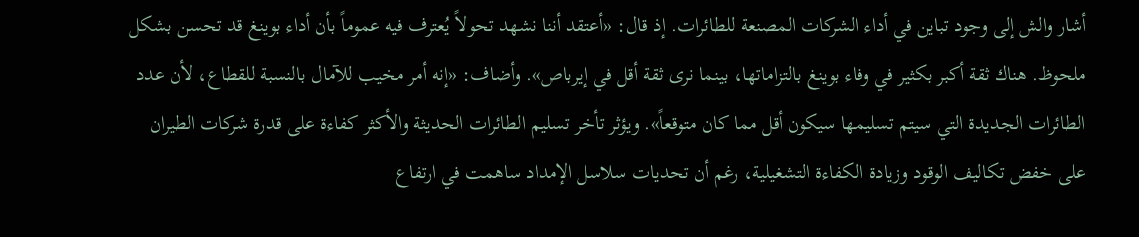أشار والش إلى وجود تباين في أداء الشركات المصنعة للطائرات. إذ قال: «أعتقد أننا نشهد تحولاً يُعترف فيه عموماً بأن أداء بوينغ قد تحسن بشكل ملحوظ. هناك ثقة أكبر بكثير في وفاء بوينغ بالتزاماتها، بينما نرى ثقة أقل في إيرباص». وأضاف: «إنه أمر مخيب للآمال بالنسبة للقطاع، لأن عدد الطائرات الجديدة التي سيتم تسليمها سيكون أقل مما كان متوقعاً». ويؤثر تأخر تسليم الطائرات الحديثة والأكثر كفاءة على قدرة شركات الطيران على خفض تكاليف الوقود وزيادة الكفاءة التشغيلية، رغم أن تحديات سلاسل الإمداد ساهمت في ارتفاع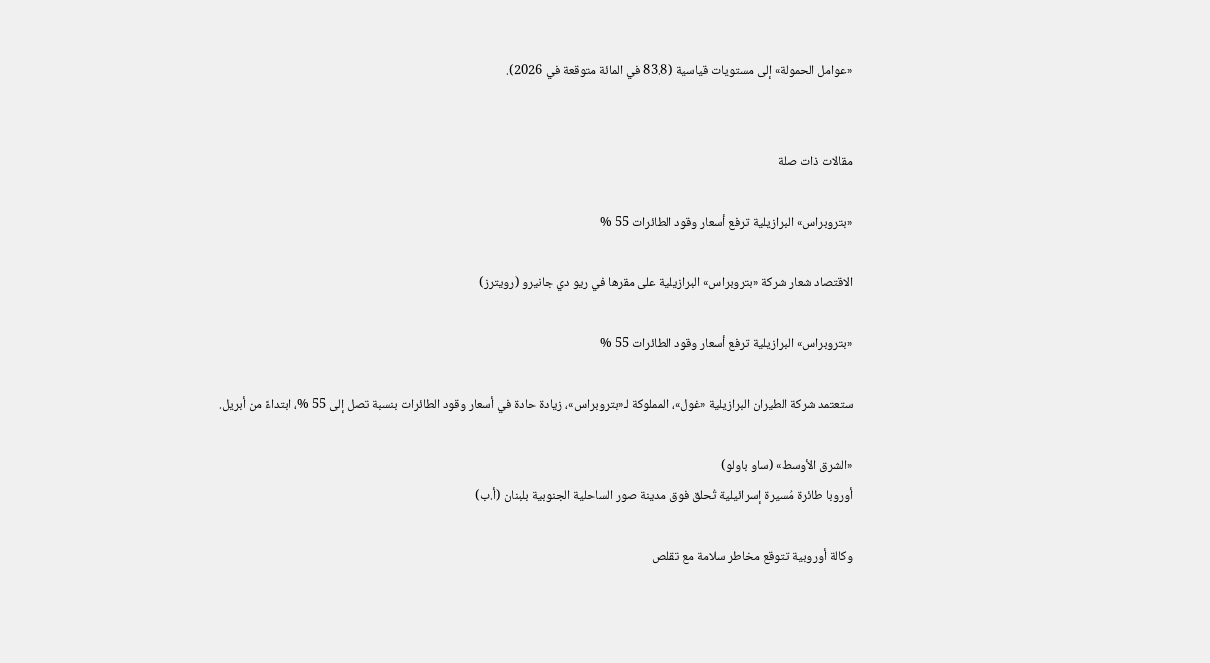«عوامل الحمولة» إلى مستويات قياسية (83.8 في المائة متوقعة في 2026).


مقالات ذات صلة

«بتروبراس» البرازيلية ترفع أسعار وقود الطائرات 55 %

الاقتصاد شعار شركة «بتروبراس» البرازيلية على مقرها في ريو دي جانيرو (رويترز)

«بتروبراس» البرازيلية ترفع أسعار وقود الطائرات 55 %

ستعتمد شركة الطيران البرازيلية «غول»، المملوكة لـ«بتروبراس»، زيادة حادة في أسعار وقود الطائرات بنسبة تصل إلى 55 %، ابتداءً من أبريل.

«الشرق الأوسط» (ساو باولو)
أوروبا طائرة مُسيرة إسرائيلية تُحلق فوق مدينة صور الساحلية الجنوبية بلبنان (أ.ب)

وكالة أوروبية تتوقع مخاطر سلامة مع تقلص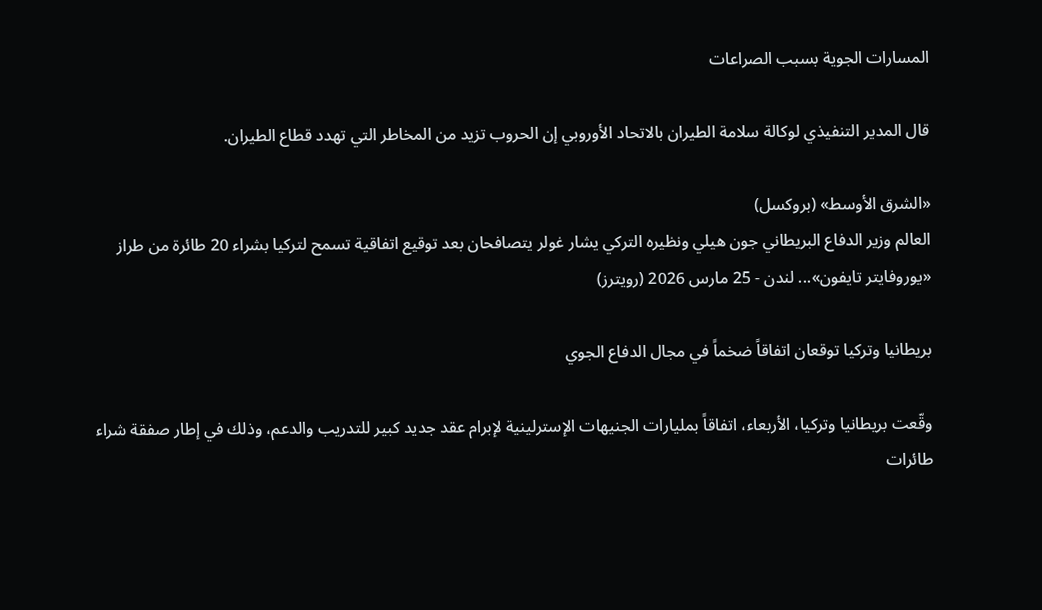المسارات الجوية بسبب الصراعات

قال المدير التنفيذي لوكالة سلامة الطيران بالاتحاد الأوروبي إن الحروب تزيد من المخاطر التي تهدد قطاع الطيران.

«الشرق الأوسط» (بروكسل)
العالم وزير الدفاع البريطاني جون هيلي ونظيره التركي يشار غولر يتصافحان بعد توقيع اتفاقية تسمح لتركيا بشراء 20 طائرة من طراز «يوروفايتر تايفون»... لندن - 25 مارس 2026 (رويترز)

بريطانيا وتركيا توقعان اتفاقاً ضخماً في مجال الدفاع الجوي

وقّعت بريطانيا وتركيا، الأربعاء، اتفاقاً بمليارات الجنيهات الإسترلينية لإبرام عقد جديد كبير للتدريب والدعم، وذلك في إطار صفقة شراء طائرات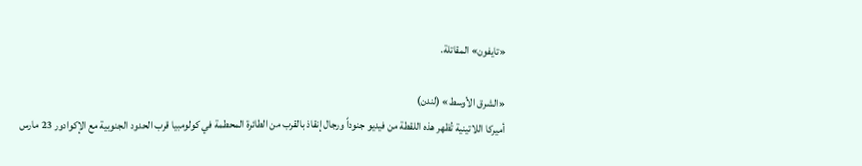«تايفون» المقاتلة.

«الشرق الأوسط» (لندن)
أميركا اللاتينية تُظهر هذه اللقطة من فيديو جنوداً ورجال إنقاذ بالقرب من الطائرة المحطمة في كولومبيا قرب الحدود الجنوبية مع الإكوادور 23 مارس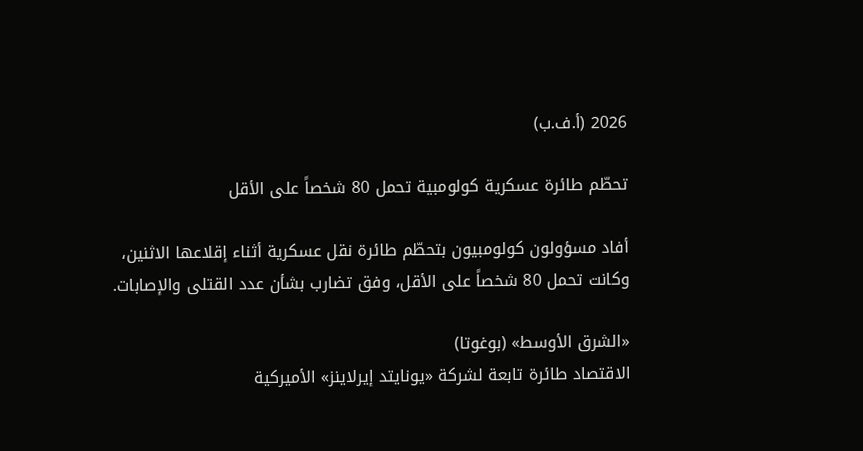2026 (أ.ف.ب)

تحطّم طائرة عسكرية كولومبية تحمل 80 شخصاً على الأقل

أفاد مسؤولون كولومبيون بتحطّم طائرة نقل عسكرية أثناء إقلاعها الاثنين، وكانت تحمل 80 شخصاً على الأقل، وفق تضارب بشأن عدد القتلى والإصابات.

«الشرق الأوسط» (بوغوتا)
الاقتصاد طائرة تابعة لشركة «يونايتد إيرلاينز» الأميركية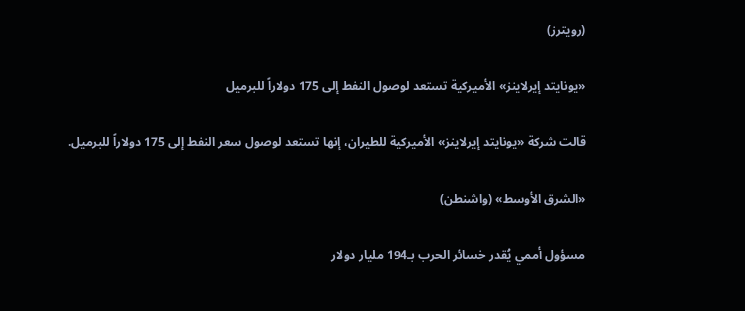(رويترز)

«يونايتد إيرلاينز» الأميركية تستعد لوصول النفط إلى 175 دولاراً للبرميل

قالت شركة «يونايتد إيرلاينز» الأميركية للطيران، إنها تستعد لوصول سعر النفط إلى 175 دولاراً للبرميل.

«الشرق الأوسط» (واشنطن)

مسؤول أممي يُقدر خسائر الحرب بـ194 مليار دولار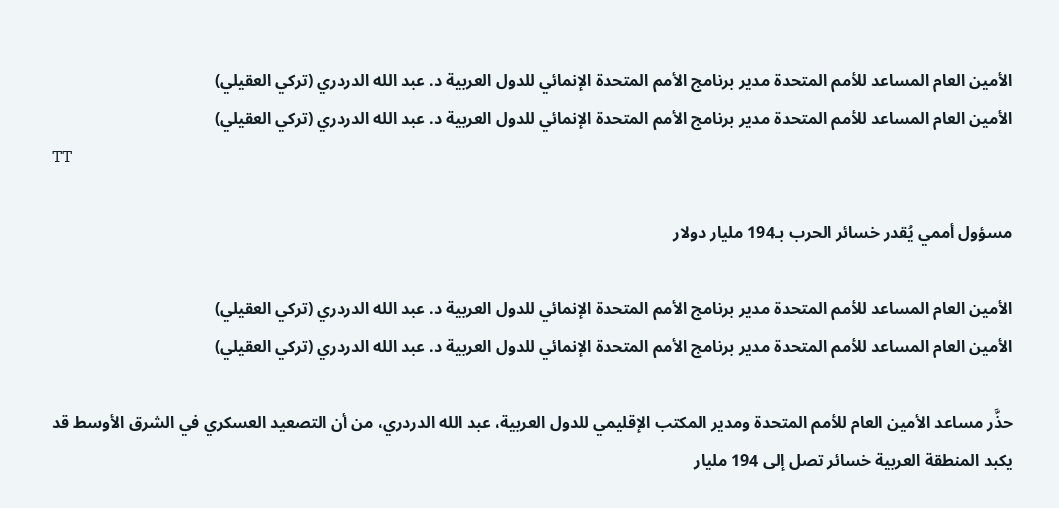الأمين العام المساعد للأمم المتحدة مدير برنامج الأمم المتحدة الإنمائي للدول العربية د. عبد الله الدردري (تركي العقيلي)
الأمين العام المساعد للأمم المتحدة مدير برنامج الأمم المتحدة الإنمائي للدول العربية د. عبد الله الدردري (تركي العقيلي)
TT

مسؤول أممي يُقدر خسائر الحرب بـ194 مليار دولار

الأمين العام المساعد للأمم المتحدة مدير برنامج الأمم المتحدة الإنمائي للدول العربية د. عبد الله الدردري (تركي العقيلي)
الأمين العام المساعد للأمم المتحدة مدير برنامج الأمم المتحدة الإنمائي للدول العربية د. عبد الله الدردري (تركي العقيلي)

حذَّر مساعد الأمين العام للأمم المتحدة ومدير المكتب الإقليمي للدول العربية، عبد الله الدردري، من أن التصعيد العسكري في الشرق الأوسط قد يكبد المنطقة العربية خسائر تصل إلى 194 مليار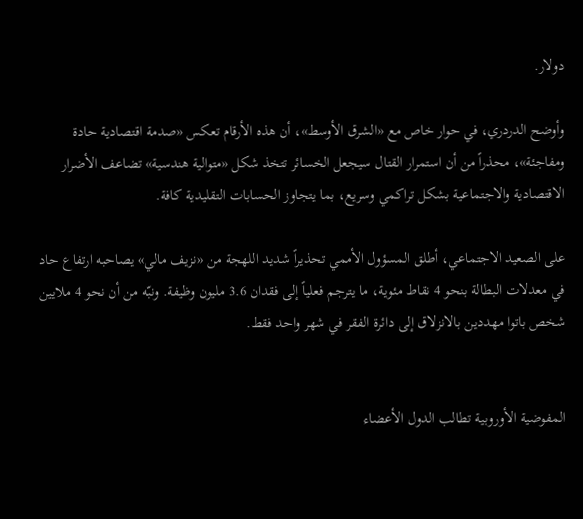دولار.

وأوضح الدردري، في حوار خاص مع «الشرق الأوسط»، أن هذه الأرقام تعكس «صدمة اقتصادية حادة ومفاجئة»، محذراً من أن استمرار القتال سيجعل الخسائر تتخذ شكل «متوالية هندسية» تضاعف الأضرار الاقتصادية والاجتماعية بشكل تراكمي وسريع، بما يتجاوز الحسابات التقليدية كافة.

على الصعيد الاجتماعي، أطلق المسؤول الأممي تحذيراً شديد اللهجة من «نزيف مالي» يصاحبه ارتفاع حاد في معدلات البطالة بنحو 4 نقاط مئوية، ما يترجم فعلياً إلى فقدان 3.6 مليون وظيفة. ونبّه من أن نحو 4 ملايين شخص باتوا مهددين بالانزلاق إلى دائرة الفقر في شهر واحد فقط.


المفوضية الأوروبية تطالب الدول الأعضاء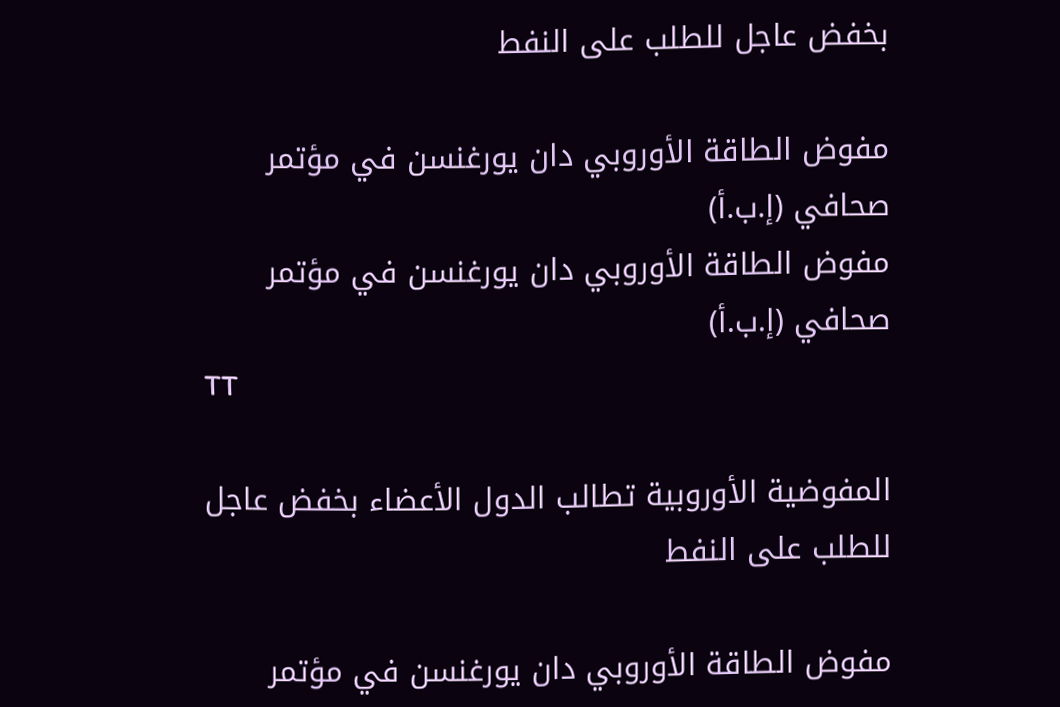بخفض عاجل للطلب على النفط

مفوض الطاقة الأوروبي دان يورغنسن في مؤتمر صحافي (إ.ب.أ)
مفوض الطاقة الأوروبي دان يورغنسن في مؤتمر صحافي (إ.ب.أ)
TT

المفوضية الأوروبية تطالب الدول الأعضاء بخفض عاجل للطلب على النفط

مفوض الطاقة الأوروبي دان يورغنسن في مؤتمر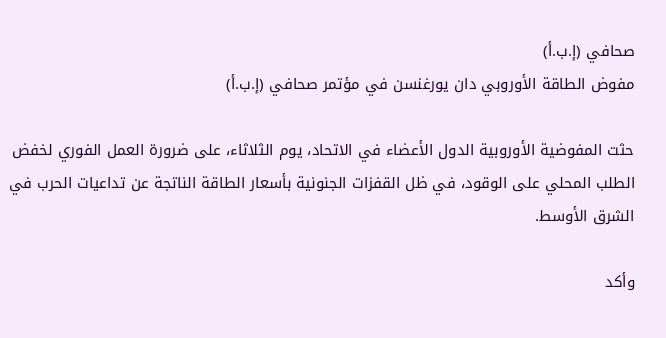صحافي (إ.ب.أ)
مفوض الطاقة الأوروبي دان يورغنسن في مؤتمر صحافي (إ.ب.أ)

حثت المفوضية الأوروبية الدول الأعضاء في الاتحاد، يوم الثلاثاء، على ضرورة العمل الفوري لخفض الطلب المحلي على الوقود، في ظل القفزات الجنونية بأسعار الطاقة الناتجة عن تداعيات الحرب في الشرق الأوسط.

وأكد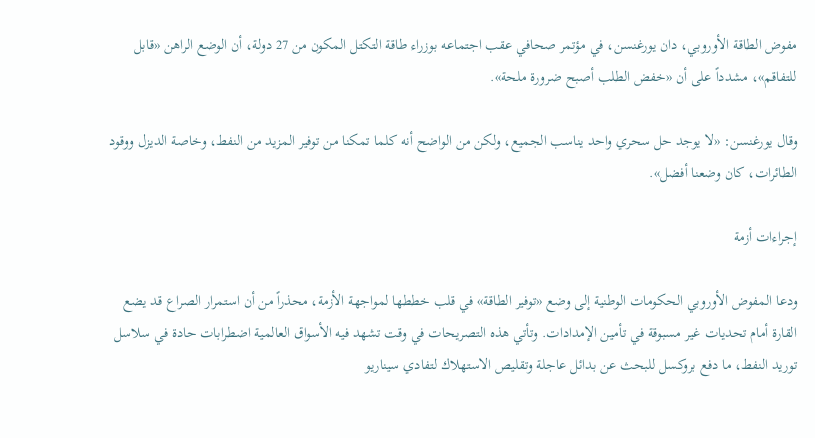مفوض الطاقة الأوروبي، دان يورغنسن، في مؤتمر صحافي عقب اجتماعه بوزراء طاقة التكتل المكون من 27 دولة، أن الوضع الراهن «قابل للتفاقم»، مشدداً على أن «خفض الطلب أصبح ضرورة ملحة».

وقال يورغنسن: «لا يوجد حل سحري واحد يناسب الجميع، ولكن من الواضح أنه كلما تمكنا من توفير المزيد من النفط، وخاصة الديزل ووقود الطائرات، كان وضعنا أفضل».

إجراءات أزمة

ودعا المفوض الأوروبي الحكومات الوطنية إلى وضع «توفير الطاقة» في قلب خططها لمواجهة الأزمة، محذراً من أن استمرار الصراع قد يضع القارة أمام تحديات غير مسبوقة في تأمين الإمدادات. وتأتي هذه التصريحات في وقت تشهد فيه الأسواق العالمية اضطرابات حادة في سلاسل توريد النفط، ما دفع بروكسل للبحث عن بدائل عاجلة وتقليص الاستهلاك لتفادي سيناريو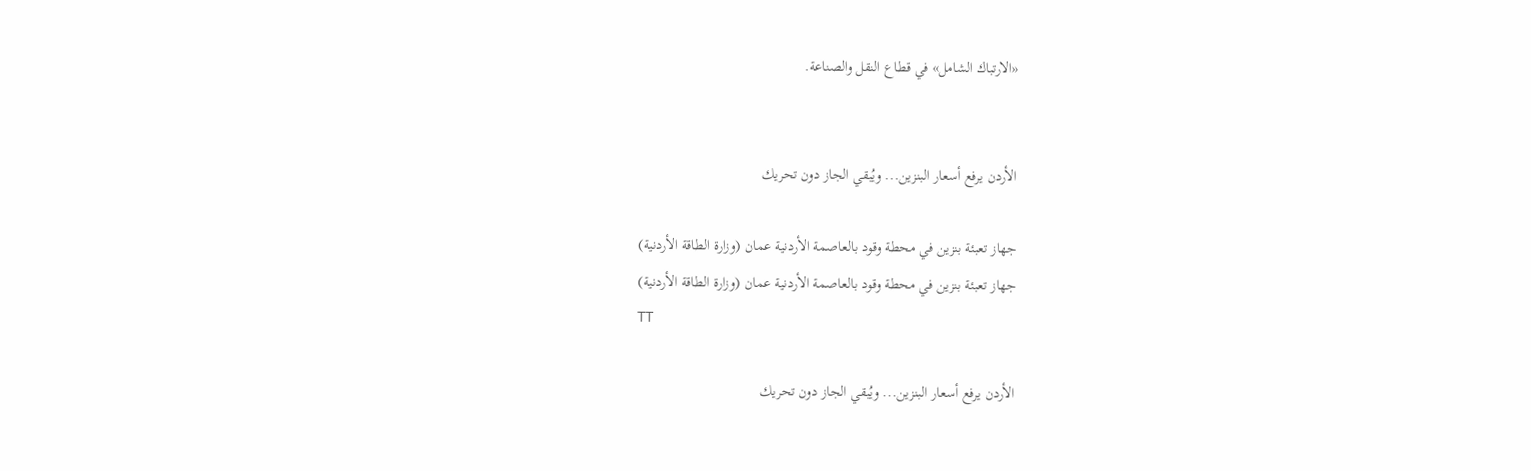«الارتباك الشامل» في قطاع النقل والصناعة.


الأردن يرفع أسعار البنزين... ويُبقي الجاز دون تحريك

جهاز تعبئة بنزين في محطة وقود بالعاصمة الأردنية عمان (وزارة الطاقة الأردنية)
جهاز تعبئة بنزين في محطة وقود بالعاصمة الأردنية عمان (وزارة الطاقة الأردنية)
TT

الأردن يرفع أسعار البنزين... ويُبقي الجاز دون تحريك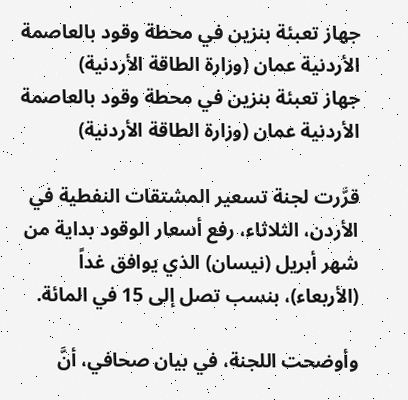جهاز تعبئة بنزين في محطة وقود بالعاصمة الأردنية عمان (وزارة الطاقة الأردنية)
جهاز تعبئة بنزين في محطة وقود بالعاصمة الأردنية عمان (وزارة الطاقة الأردنية)

قرَّرت لجنة تسعير المشتقات النفطية في الأردن، الثلاثاء، رفع أسعار الوقود بداية من شهر أبريل (نيسان) الذي يوافق غداً (الأربعاء)، بنسب تصل إلى 15 في المائة.

وأوضحت اللجنة، في بيان صحافي، أنَّ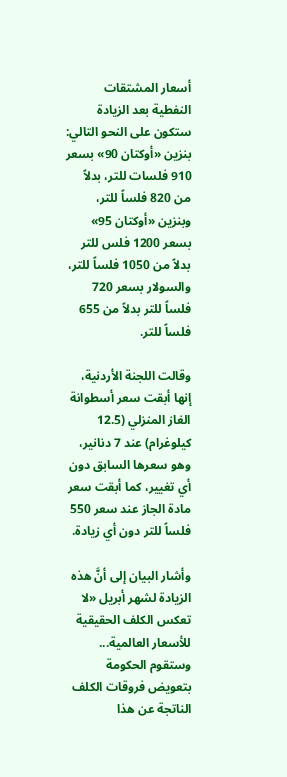أسعار المشتقات النفطية بعد الزيادة ستكون على النحو التالي: بنزين «أوكتان 90» بسعر 910 فلسات للتر، بدلاً من 820 فلساً للتر، وبنزين «أوكتان 95» بسعر 1200 فلس للتر بدلاً من 1050 فلساً للتر، والسولار بسعر 720 فلساً للتر بدلاً من 655 فلساً للتر.

وقالت اللجنة الأردنية، إنها أبقت سعر أسطوانة الغاز المنزلي (12.5 كيلوغرام) عند 7 دنانير، وهو سعرها السابق دون أي تغيير، كما أبقت سعر مادة الجاز عند سعر 550 فلساً للتر دون أي زيادة.

وأشار البيان إلى أنَّ هذه الزيادة لشهر أبريل «لا تعكس الكلف الحقيقية للأسعار العالمية... وستقوم الحكومة بتعويض فروقات الكلف الناتجة عن هذا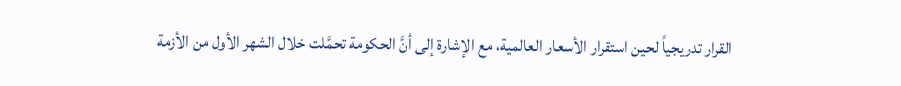القرار تدريجياً لحين استقرار الأسعار العالمية، مع الإشارة إلى أنَّ الحكومة تحمَّلت خلال الشهر الأول من الأزمة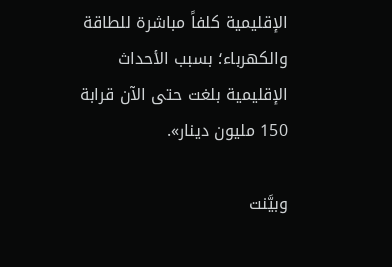الإقليمية كلفاً مباشرة للطاقة والكهرباء؛ بسبب الأحداث الإقليمية بلغت حتى الآن قرابة 150 مليون دينار».

وبيَّنت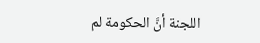اللجنة أنَّ الحكومة لم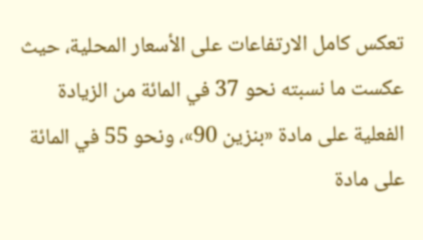تعكس كامل الارتفاعات على الأسعار المحلية، حيث عكست ما نسبته نحو 37 في المائة من الزيادة الفعلية على مادة «بنزين 90»، ونحو 55 في المائة على مادة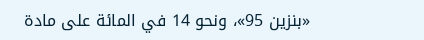«بنزين 95»، ونحو 14 في المائة على مادة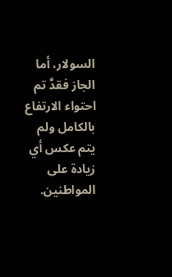السولار، أما الجاز فقدَّ تم احتواء الارتفاع بالكامل ولم يتم عكس أي زيادة على المواطنين.